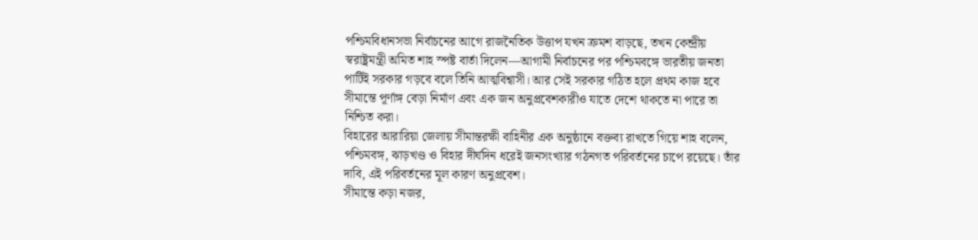পশ্চিমবিধানসভা নির্বাচনের আগে রাজনৈতিক উত্তাপ যখন ক্রমশ বাড়ছে, তখন কেন্দ্রীয় স্বরাষ্ট্রমন্ত্রী অমিত শাহ স্পষ্ট বার্তা দিলেন—আগামী নির্বাচনের পর পশ্চিমবঙ্গে ভারতীয় জনতা পার্টিই সরকার গড়বে বলে তিনি আত্মবিশ্বাসী। আর সেই সরকার গঠিত হলে প্রথম কাজ হবে সীমান্তে পূর্ণাঙ্গ বেড়া নির্মাণ এবং এক জন অনুপ্রবেশকারীও যাতে দেশে থাকতে না পারে তা নিশ্চিত করা।
বিহারের আরারিয়া জেলায় সীমান্তরক্ষী বাহিনীর এক অনুষ্ঠানে বক্তব্য রাখতে গিয়ে শাহ বলেন, পশ্চিমবঙ্গ, ঝাড়খণ্ড ও বিহার দীর্ঘদিন ধরেই জনসংখ্যার গঠনগত পরিবর্তনের চাপে রয়েছে। তাঁর দাবি, এই পরিবর্তনের মূল কারণ অনুপ্রবেশ।
সীমান্তে কড়া নজর,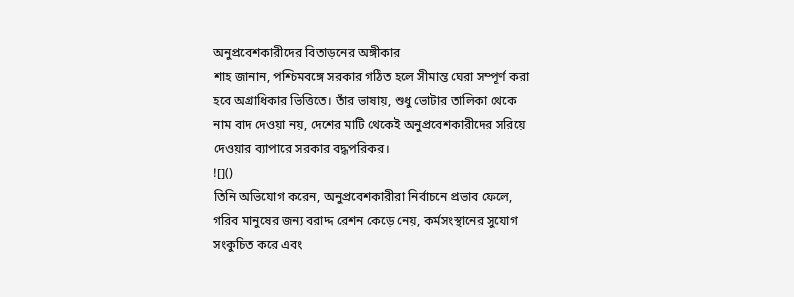অনুপ্রবেশকারীদের বিতাড়নের অঙ্গীকার
শাহ জানান, পশ্চিমবঙ্গে সরকার গঠিত হলে সীমান্ত ঘেরা সম্পূর্ণ করা হবে অগ্রাধিকার ভিত্তিতে। তাঁর ভাষায়, শুধু ভোটার তালিকা থেকে নাম বাদ দেওয়া নয়, দেশের মাটি থেকেই অনুপ্রবেশকারীদের সরিয়ে দেওয়ার ব্যাপারে সরকার বদ্ধপরিকর।
![]()
তিনি অভিযোগ করেন, অনুপ্রবেশকারীরা নির্বাচনে প্রভাব ফেলে, গরিব মানুষের জন্য বরাদ্দ রেশন কেড়ে নেয়, কর্মসংস্থানের সুযোগ সংকুচিত করে এবং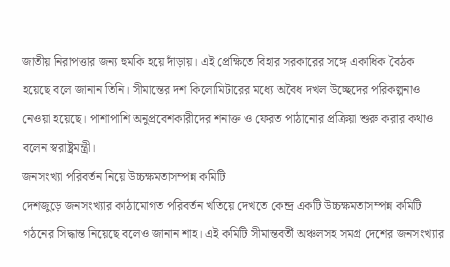জাতীয় নিরাপত্তার জন্য হুমকি হয়ে দাঁড়ায়। এই প্রেক্ষিতে বিহার সরকারের সঙ্গে একাধিক বৈঠক হয়েছে বলে জানান তিনি। সীমান্তের দশ কিলোমিটারের মধ্যে অবৈধ দখল উচ্ছেদের পরিকল্পনাও নেওয়া হয়েছে। পাশাপাশি অনুপ্রবেশকারীদের শনাক্ত ও ফেরত পাঠানোর প্রক্রিয়া শুরু করার কথাও বলেন স্বরাষ্ট্রমন্ত্রী।
জনসংখ্যা পরিবর্তন নিয়ে উচ্চক্ষমতাসম্পন্ন কমিটি
দেশজুড়ে জনসংখ্যার কাঠামোগত পরিবর্তন খতিয়ে দেখতে কেন্দ্র একটি উচ্চক্ষমতাসম্পন্ন কমিটি গঠনের সিদ্ধান্ত নিয়েছে বলেও জানান শাহ। এই কমিটি সীমান্তবর্তী অঞ্চলসহ সমগ্র দেশের জনসংখ্যার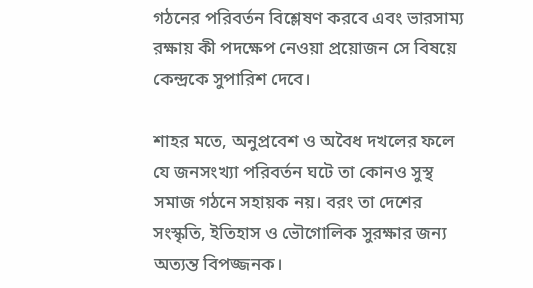গঠনের পরিবর্তন বিশ্লেষণ করবে এবং ভারসাম্য রক্ষায় কী পদক্ষেপ নেওয়া প্রয়োজন সে বিষয়ে কেন্দ্রকে সুপারিশ দেবে।

শাহর মতে, অনুপ্রবেশ ও অবৈধ দখলের ফলে যে জনসংখ্যা পরিবর্তন ঘটে তা কোনও সুস্থ সমাজ গঠনে সহায়ক নয়। বরং তা দেশের সংস্কৃতি, ইতিহাস ও ভৌগোলিক সুরক্ষার জন্য অত্যন্ত বিপজ্জনক।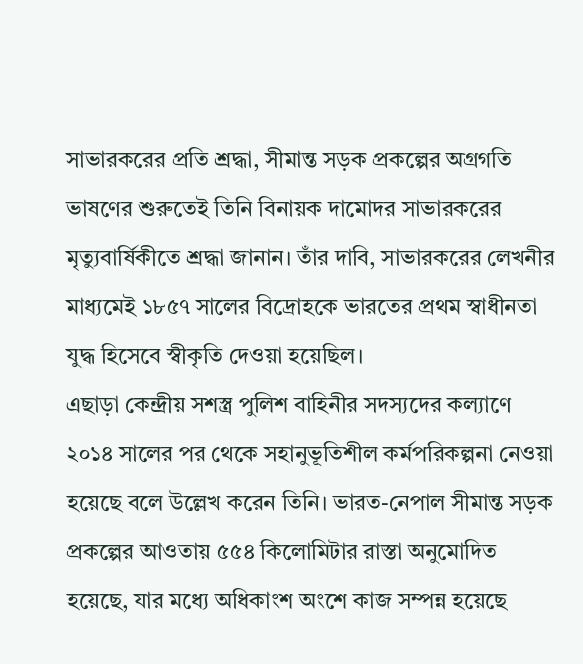সাভারকরের প্রতি শ্রদ্ধা, সীমান্ত সড়ক প্রকল্পের অগ্রগতি
ভাষণের শুরুতেই তিনি বিনায়ক দামোদর সাভারকরের মৃত্যুবার্ষিকীতে শ্রদ্ধা জানান। তাঁর দাবি, সাভারকরের লেখনীর মাধ্যমেই ১৮৫৭ সালের বিদ্রোহকে ভারতের প্রথম স্বাধীনতা যুদ্ধ হিসেবে স্বীকৃতি দেওয়া হয়েছিল।
এছাড়া কেন্দ্রীয় সশস্ত্র পুলিশ বাহিনীর সদস্যদের কল্যাণে ২০১৪ সালের পর থেকে সহানুভূতিশীল কর্মপরিকল্পনা নেওয়া হয়েছে বলে উল্লেখ করেন তিনি। ভারত-নেপাল সীমান্ত সড়ক প্রকল্পের আওতায় ৫৫৪ কিলোমিটার রাস্তা অনুমোদিত হয়েছে, যার মধ্যে অধিকাংশ অংশে কাজ সম্পন্ন হয়েছে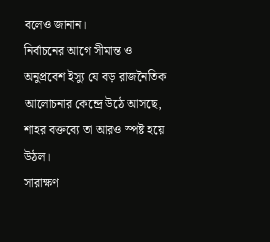বলেও জানান।
নির্বাচনের আগে সীমান্ত ও অনুপ্রবেশ ইস্যু যে বড় রাজনৈতিক আলোচনার কেন্দ্রে উঠে আসছে, শাহর বক্তব্যে তা আরও স্পষ্ট হয়ে উঠল।
সারাক্ষণ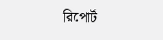রিপোর্ট